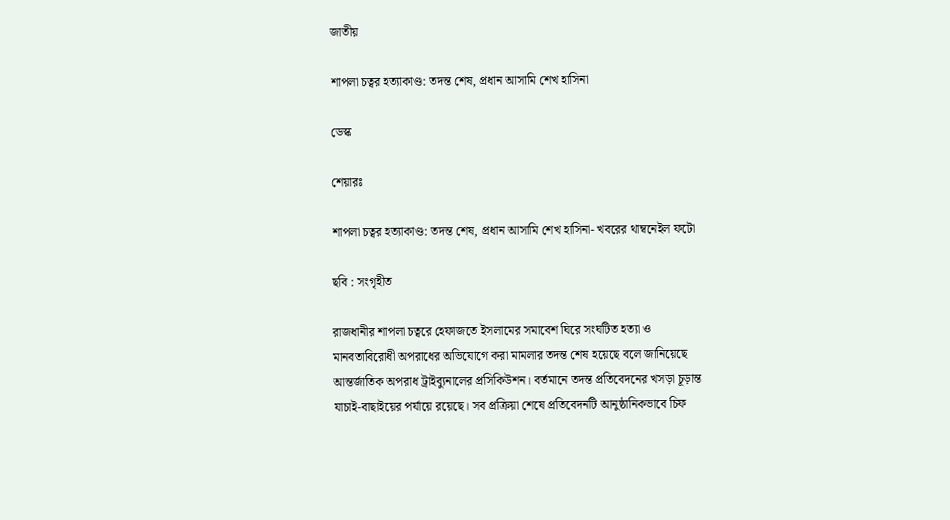জাতীয়

শাপলা চত্বর হত্যাকাণ্ড: তদন্ত শেষ, প্রধান আসামি শেখ হাসিনা

ডেস্ক

শেয়ারঃ

শাপলা চত্বর হত্যাকাণ্ড: তদন্ত শেষ, প্রধান আসামি শেখ হাসিনা- খবরের থাম্বনেইল ফটো

ছবি : সংগৃহীত

রাজধানীর শাপলা চত্বরে হেফাজতে ইসলামের সমাবেশ ঘিরে সংঘটিত হত্যা ও মানবতাবিরোধী অপরাধের অভিযোগে করা মামলার তদন্ত শেষ হয়েছে বলে জানিয়েছে আন্তর্জাতিক অপরাধ ট্রাইব্যুনালের প্রসিকিউশন। বর্তমানে তদন্ত প্রতিবেদনের খসড়া চূড়ান্ত যাচাই-বাছাইয়ের পর্যায়ে রয়েছে। সব প্রক্রিয়া শেষে প্রতিবেদনটি আনুষ্ঠানিকভাবে চিফ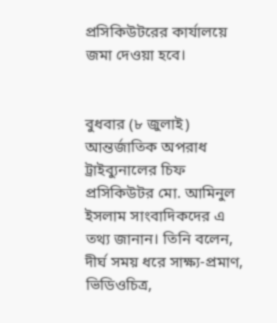প্রসিকিউটরের কার্যালয়ে জমা দেওয়া হবে।


বুধবার (৮ জুলাই) আন্তর্জাতিক অপরাধ ট্রাইব্যুনালের চিফ প্রসিকিউটর মো. আমিনুল ইসলাম সাংবাদিকদের এ তথ্য জানান। তিনি বলেন, দীর্ঘ সময় ধরে সাক্ষ্য-প্রমাণ, ভিডিওচিত্র,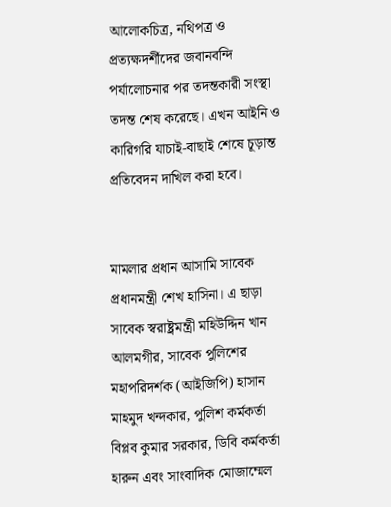আলোকচিত্র, নথিপত্র ও প্রত্যক্ষদর্শীদের জবানবন্দি পর্যালোচনার পর তদন্তকারী সংস্থা তদন্ত শেষ করেছে। এখন আইনি ও কারিগরি যাচাই-বাছাই শেষে চূড়ান্ত প্রতিবেদন দাখিল করা হবে।


মামলার প্রধান আসামি সাবেক প্রধানমন্ত্রী শেখ হাসিনা। এ ছাড়া সাবেক স্বরাষ্ট্রমন্ত্রী মহিউদ্দিন খান আলমগীর, সাবেক পুলিশের মহাপরিদর্শক (আইজিপি) হাসান মাহমুদ খন্দকার, পুলিশ কর্মকর্তা বিপ্লব কুমার সরকার, ডিবি কর্মকর্তা হারুন এবং সাংবাদিক মোজাম্মেল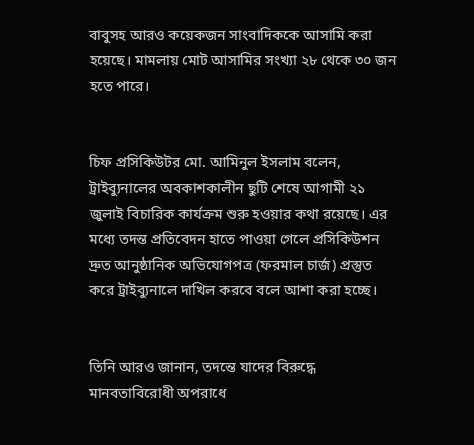বাবুসহ আরও কয়েকজন সাংবাদিককে আসামি করা হয়েছে। মামলায় মোট আসামির সংখ্যা ২৮ থেকে ৩০ জন হতে পারে।


চিফ প্রসিকিউটর মো. আমিনুল ইসলাম বলেন, ট্রাইব্যুনালের অবকাশকালীন ছুটি শেষে আগামী ২১ জুলাই বিচারিক কার্যক্রম শুরু হওয়ার কথা রয়েছে। এর মধ্যে তদন্ত প্রতিবেদন হাতে পাওয়া গেলে প্রসিকিউশন দ্রুত আনুষ্ঠানিক অভিযোগপত্র (ফরমাল চার্জ) প্রস্তুত করে ট্রাইব্যুনালে দাখিল করবে বলে আশা করা হচ্ছে।


তিনি আরও জানান, তদন্তে যাদের বিরুদ্ধে মানবতাবিরোধী অপরাধে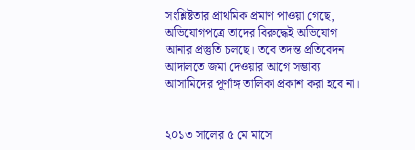সংশ্লিষ্টতার প্রাথমিক প্রমাণ পাওয়া গেছে, অভিযোগপত্রে তাদের বিরুদ্ধেই অভিযোগ আনার প্রস্তুতি চলছে। তবে তদন্ত প্রতিবেদন আদালতে জমা দেওয়ার আগে সম্ভাব্য আসামিদের পূর্ণাঙ্গ তালিকা প্রকাশ করা হবে না।


২০১৩ সালের ৫ মে মাসে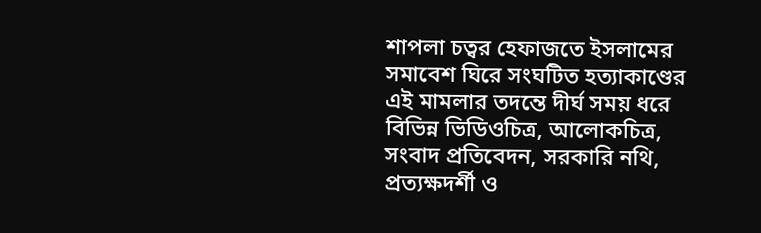শাপলা চত্বর হেফাজতে ইসলামের সমাবেশ ঘিরে সংঘটিত হত্যাকাণ্ডের এই মামলার তদন্তে দীর্ঘ সময় ধরে বিভিন্ন ভিডিওচিত্র, আলোকচিত্র, সংবাদ প্রতিবেদন, সরকারি নথি, প্রত্যক্ষদর্শী ও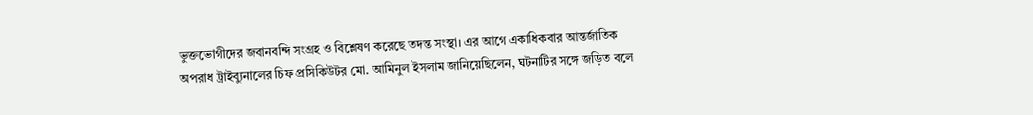ভুক্তভোগীদের জবানবন্দি সংগ্রহ ও বিশ্লেষণ করেছে তদন্ত সংস্থা। এর আগে একাধিকবার আন্তর্জাতিক অপরাধ ট্রাইব্যুনালের চিফ প্রসিকিউটর মো. আমিনুল ইসলাম জানিয়েছিলেন, ঘটনাটির সঙ্গে জড়িত বলে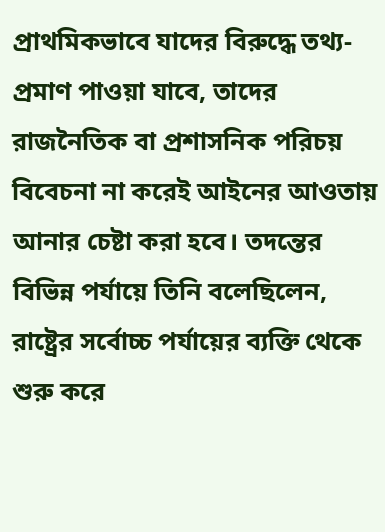প্রাথমিকভাবে যাদের বিরুদ্ধে তথ্য-প্রমাণ পাওয়া যাবে, তাদের রাজনৈতিক বা প্রশাসনিক পরিচয় বিবেচনা না করেই আইনের আওতায় আনার চেষ্টা করা হবে। তদন্তের বিভিন্ন পর্যায়ে তিনি বলেছিলেন, রাষ্ট্রের সর্বোচ্চ পর্যায়ের ব্যক্তি থেকে শুরু করে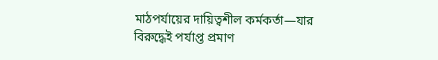মাঠপর্যায়ের দায়িত্বশীল কর্মকর্তা—যার বিরুদ্ধেই পর্যাপ্ত প্রমাণ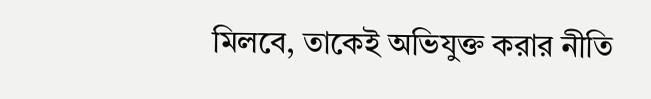মিলবে, তাকেই অভিযুক্ত করার নীতি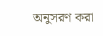অনুসরণ করা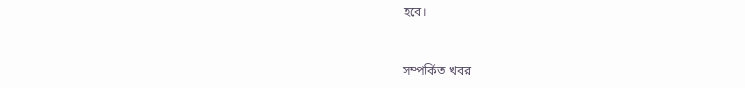হবে।


সম্পর্কিত খবর